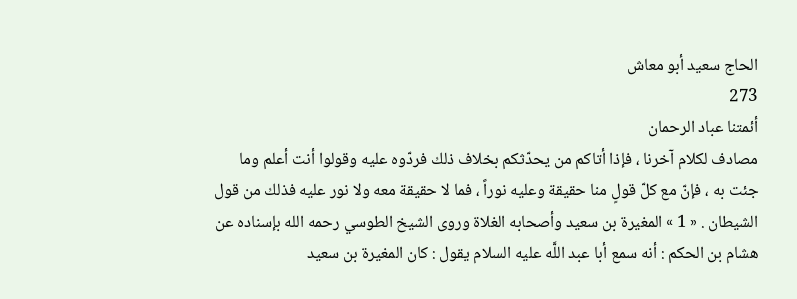الحاج سعيد أبو معاش
273
أئمتنا عباد الرحمان
مصادف لكلام آخرنا ، فإذا أتاكم من يحدّثكم بخلاف ذلك فردّوه عليه وقولوا أنت أعلم وما جئت به ، فإنّ مع كلّ قولٍ منا حقيقة وعليه نوراً ، فما لا حقيقة معه ولا نور عليه فذلك من قول الشيطان . « 1 » المغيرة بن سعيد وأصحابه الغلاة وروى الشيخ الطوسي رحمه الله بإسناده عن هشام بن الحكم : أنه سمع أبا عبد اللَّه عليه السلام يقول : كان المغيرة بن سعيد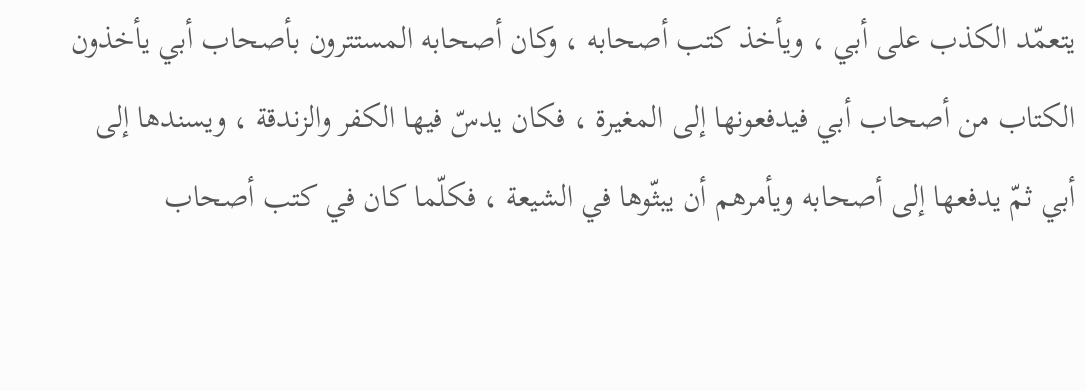يتعمّد الكذب على أبي ، ويأخذ كتب أصحابه ، وكان أصحابه المستترون بأصحاب أبي يأخذون الكتاب من أصحاب أبي فيدفعونها إلى المغيرة ، فكان يدسّ فيها الكفر والزندقة ، ويسندها إلى أبي ثمّ يدفعها إلى أصحابه ويأمرهم أن يبثّوها في الشيعة ، فكلّما كان في كتب أصحاب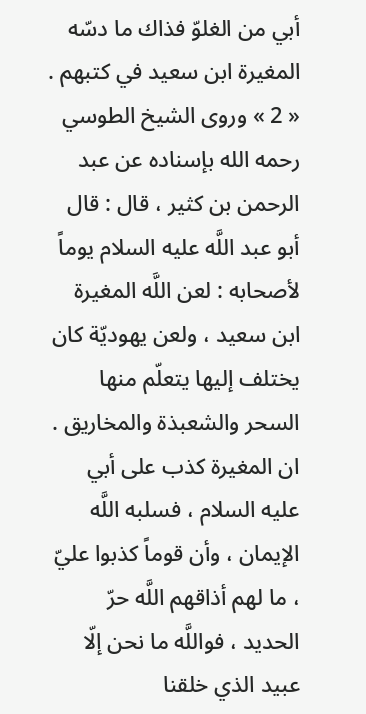أبي من الغلوّ فذاك ما دسّه المغيرة ابن سعيد في كتبهم . « 2 » وروى الشيخ الطوسي رحمه الله بإسناده عن عبد الرحمن بن كثير ، قال : قال أبو عبد اللَّه عليه السلام يوماً لأصحابه : لعن اللَّه المغيرة ابن سعيد ، ولعن يهوديّة كان يختلف إليها يتعلّم منها السحر والشعبذة والمخاريق . ان المغيرة كذب على أبي عليه السلام ، فسلبه اللَّه الإيمان ، وأن قوماً كذبوا عليّ ، ما لهم أذاقهم اللَّه حرّ الحديد ، فواللَّه ما نحن إلّا عبيد الذي خلقنا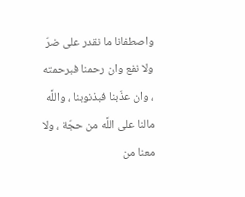واصطفانا ما نقدر على ضرّ ولا نفع وان رحمنا فبرحمته ، وان عذّبنا فبذنوبنا ، واللَّه مالنا على اللَّه من حجّة ، ولا معنا من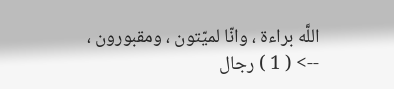اللَّه براءة ، وانّا لميّتون ، ومقبورون ،
--> ( 1 ) رجال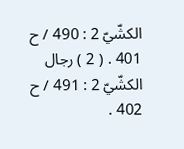الكشّيّ 2 : 490 / ح 401 . ( 2 ) رجال الكشّيّ 2 : 491 / ح 402 .